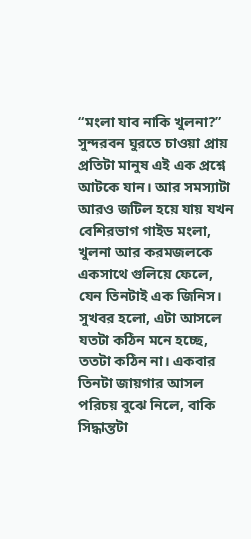“মংলা যাব নাকি খুলনা?” সুন্দরবন ঘুরতে চাওয়া প্রায় প্রতিটা মানুষ এই এক প্রশ্নে আটকে যান। আর সমস্যাটা আরও জটিল হয়ে যায় যখন বেশিরভাগ গাইড মংলা, খুলনা আর করমজলকে একসাথে গুলিয়ে ফেলে, যেন তিনটাই এক জিনিস।
সুখবর হলো, এটা আসলে যতটা কঠিন মনে হচ্ছে, ততটা কঠিন না। একবার তিনটা জায়গার আসল পরিচয় বুঝে নিলে, বাকি সিদ্ধান্তটা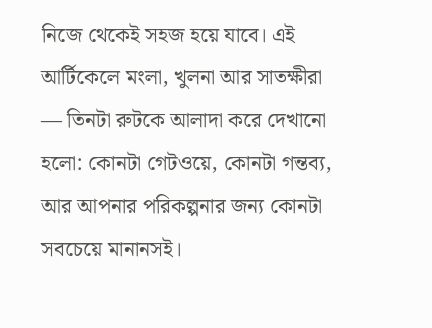নিজে থেকেই সহজ হয়ে যাবে। এই আর্টিকেলে মংলা, খুলনা আর সাতক্ষীরা — তিনটা রুটকে আলাদা করে দেখানো হলো: কোনটা গেটওয়ে, কোনটা গন্তব্য, আর আপনার পরিকল্পনার জন্য কোনটা সবচেয়ে মানানসই।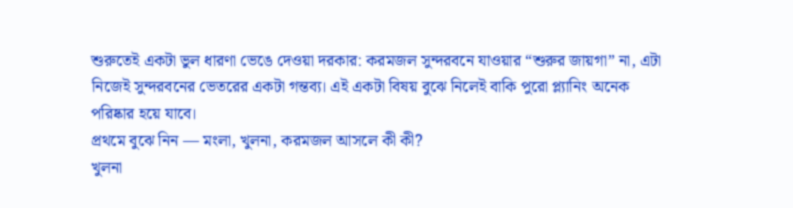শুরুতেই একটা ভুল ধারণা ভেঙে দেওয়া দরকার: করমজল সুন্দরবনে যাওয়ার “শুরুর জায়গা” না, এটা নিজেই সুন্দরবনের ভেতরের একটা গন্তব্য। এই একটা বিষয় বুঝে নিলেই বাকি পুরো প্ল্যানিং অনেক পরিষ্কার হয়ে যাবে।
প্রথমে বুঝে নিন — মংলা, খুলনা, করমজল আসলে কী কী?
খুলনা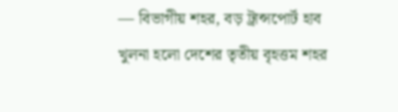— বিভাগীয় শহর, বড় ট্রান্সপোর্ট হাব
খুলনা হলো দেশের তৃতীয় বৃহত্তম শহর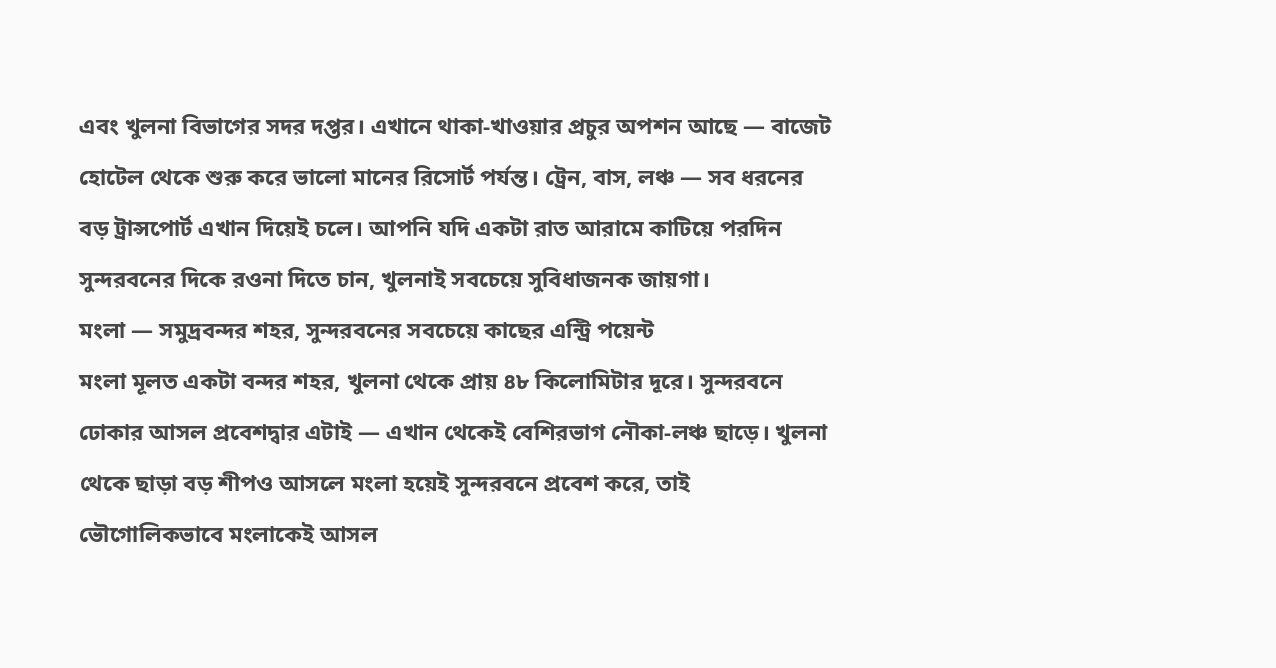এবং খুলনা বিভাগের সদর দপ্তর। এখানে থাকা-খাওয়ার প্রচুর অপশন আছে — বাজেট হোটেল থেকে শুরু করে ভালো মানের রিসোর্ট পর্যন্ত। ট্রেন, বাস, লঞ্চ — সব ধরনের বড় ট্রান্সপোর্ট এখান দিয়েই চলে। আপনি যদি একটা রাত আরামে কাটিয়ে পরদিন সুন্দরবনের দিকে রওনা দিতে চান, খুলনাই সবচেয়ে সুবিধাজনক জায়গা।
মংলা — সমুদ্রবন্দর শহর, সুন্দরবনের সবচেয়ে কাছের এন্ট্রি পয়েন্ট
মংলা মূলত একটা বন্দর শহর, খুলনা থেকে প্রায় ৪৮ কিলোমিটার দূরে। সুন্দরবনে ঢোকার আসল প্রবেশদ্বার এটাই — এখান থেকেই বেশিরভাগ নৌকা-লঞ্চ ছাড়ে। খুলনা থেকে ছাড়া বড় শীপও আসলে মংলা হয়েই সুন্দরবনে প্রবেশ করে, তাই ভৌগোলিকভাবে মংলাকেই আসল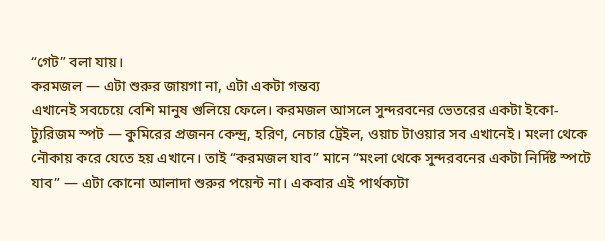“গেট” বলা যায়।
করমজল — এটা শুরুর জায়গা না, এটা একটা গন্তব্য
এখানেই সবচেয়ে বেশি মানুষ গুলিয়ে ফেলে। করমজল আসলে সুন্দরবনের ভেতরের একটা ইকো-ট্যুরিজম স্পট — কুমিরের প্রজনন কেন্দ্র, হরিণ, নেচার ট্রেইল, ওয়াচ টাওয়ার সব এখানেই। মংলা থেকে নৌকায় করে যেতে হয় এখানে। তাই “করমজল যাব” মানে “মংলা থেকে সুন্দরবনের একটা নির্দিষ্ট স্পটে যাব” — এটা কোনো আলাদা শুরুর পয়েন্ট না। একবার এই পার্থক্যটা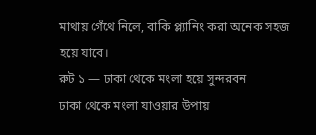মাথায় গেঁথে নিলে, বাকি প্ল্যানিং করা অনেক সহজ হয়ে যাবে।
রুট ১ — ঢাকা থেকে মংলা হয়ে সুন্দরবন
ঢাকা থেকে মংলা যাওয়ার উপায়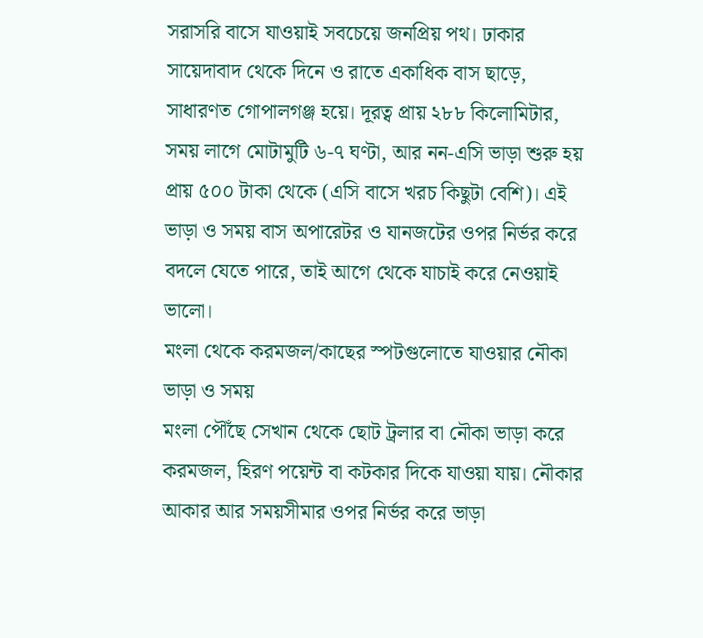সরাসরি বাসে যাওয়াই সবচেয়ে জনপ্রিয় পথ। ঢাকার সায়েদাবাদ থেকে দিনে ও রাতে একাধিক বাস ছাড়ে, সাধারণত গোপালগঞ্জ হয়ে। দূরত্ব প্রায় ২৮৮ কিলোমিটার, সময় লাগে মোটামুটি ৬-৭ ঘণ্টা, আর নন-এসি ভাড়া শুরু হয় প্রায় ৫০০ টাকা থেকে (এসি বাসে খরচ কিছুটা বেশি)। এই ভাড়া ও সময় বাস অপারেটর ও যানজটের ওপর নির্ভর করে বদলে যেতে পারে, তাই আগে থেকে যাচাই করে নেওয়াই ভালো।
মংলা থেকে করমজল/কাছের স্পটগুলোতে যাওয়ার নৌকা ভাড়া ও সময়
মংলা পৌঁছে সেখান থেকে ছোট ট্রলার বা নৌকা ভাড়া করে করমজল, হিরণ পয়েন্ট বা কটকার দিকে যাওয়া যায়। নৌকার আকার আর সময়সীমার ওপর নির্ভর করে ভাড়া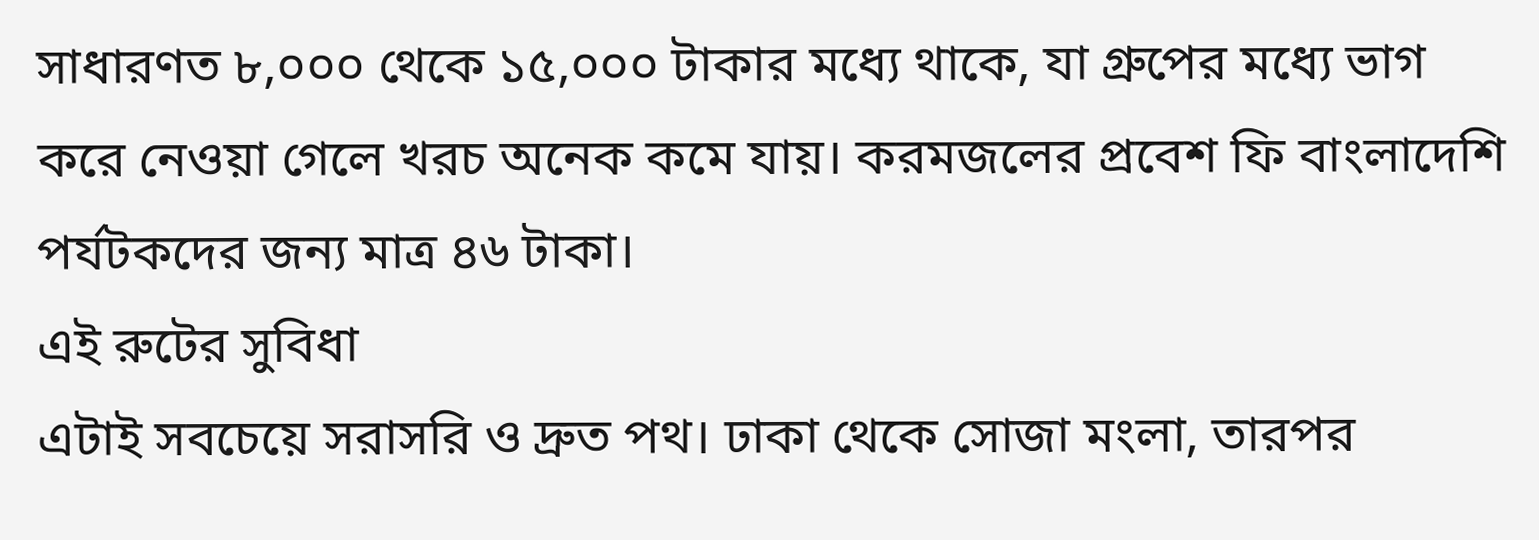সাধারণত ৮,০০০ থেকে ১৫,০০০ টাকার মধ্যে থাকে, যা গ্রুপের মধ্যে ভাগ করে নেওয়া গেলে খরচ অনেক কমে যায়। করমজলের প্রবেশ ফি বাংলাদেশি পর্যটকদের জন্য মাত্র ৪৬ টাকা।
এই রুটের সুবিধা
এটাই সবচেয়ে সরাসরি ও দ্রুত পথ। ঢাকা থেকে সোজা মংলা, তারপর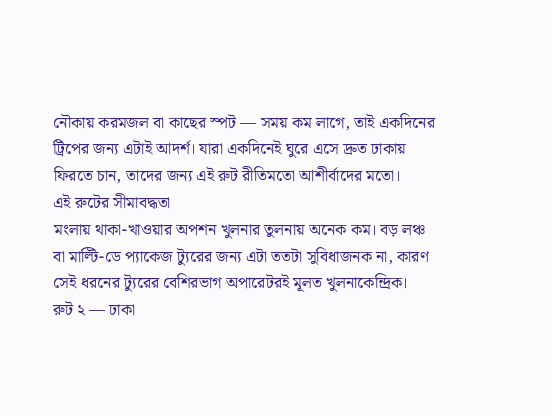নৌকায় করমজল বা কাছের স্পট — সময় কম লাগে, তাই একদিনের ট্রিপের জন্য এটাই আদর্শ। যারা একদিনেই ঘুরে এসে দ্রুত ঢাকায় ফিরতে চান, তাদের জন্য এই রুট রীতিমতো আশীর্বাদের মতো।
এই রুটের সীমাবদ্ধতা
মংলায় থাকা-খাওয়ার অপশন খুলনার তুলনায় অনেক কম। বড় লঞ্চ বা মাল্টি-ডে প্যাকেজ ট্যুরের জন্য এটা ততটা সুবিধাজনক না, কারণ সেই ধরনের ট্যুরের বেশিরভাগ অপারেটরই মূলত খুলনাকেন্দ্রিক।
রুট ২ — ঢাকা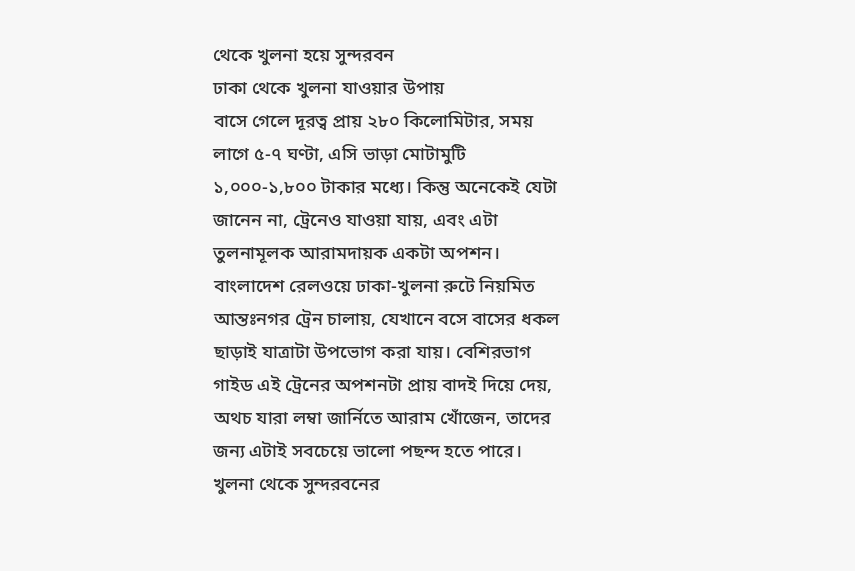থেকে খুলনা হয়ে সুন্দরবন
ঢাকা থেকে খুলনা যাওয়ার উপায়
বাসে গেলে দূরত্ব প্রায় ২৮০ কিলোমিটার, সময় লাগে ৫-৭ ঘণ্টা, এসি ভাড়া মোটামুটি ১,০০০-১,৮০০ টাকার মধ্যে। কিন্তু অনেকেই যেটা জানেন না, ট্রেনেও যাওয়া যায়, এবং এটা তুলনামূলক আরামদায়ক একটা অপশন। বাংলাদেশ রেলওয়ে ঢাকা-খুলনা রুটে নিয়মিত আন্তঃনগর ট্রেন চালায়, যেখানে বসে বাসের ধকল ছাড়াই যাত্রাটা উপভোগ করা যায়। বেশিরভাগ গাইড এই ট্রেনের অপশনটা প্রায় বাদই দিয়ে দেয়, অথচ যারা লম্বা জার্নিতে আরাম খোঁজেন, তাদের জন্য এটাই সবচেয়ে ভালো পছন্দ হতে পারে।
খুলনা থেকে সুন্দরবনের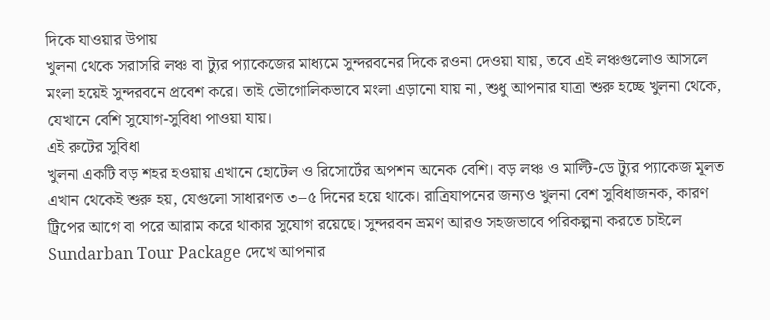দিকে যাওয়ার উপায়
খুলনা থেকে সরাসরি লঞ্চ বা ট্যুর প্যাকেজের মাধ্যমে সুন্দরবনের দিকে রওনা দেওয়া যায়, তবে এই লঞ্চগুলোও আসলে মংলা হয়েই সুন্দরবনে প্রবেশ করে। তাই ভৌগোলিকভাবে মংলা এড়ানো যায় না, শুধু আপনার যাত্রা শুরু হচ্ছে খুলনা থেকে, যেখানে বেশি সুযোগ-সুবিধা পাওয়া যায়।
এই রুটের সুবিধা
খুলনা একটি বড় শহর হওয়ায় এখানে হোটেল ও রিসোর্টের অপশন অনেক বেশি। বড় লঞ্চ ও মাল্টি-ডে ট্যুর প্যাকেজ মূলত এখান থেকেই শুরু হয়, যেগুলো সাধারণত ৩–৫ দিনের হয়ে থাকে। রাত্রিযাপনের জন্যও খুলনা বেশ সুবিধাজনক, কারণ ট্রিপের আগে বা পরে আরাম করে থাকার সুযোগ রয়েছে। সুন্দরবন ভ্রমণ আরও সহজভাবে পরিকল্পনা করতে চাইলে Sundarban Tour Package দেখে আপনার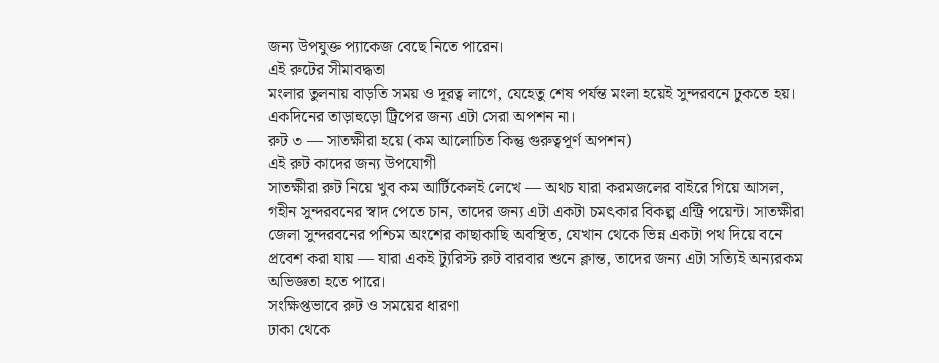জন্য উপযুক্ত প্যাকেজ বেছে নিতে পারেন।
এই রুটের সীমাবদ্ধতা
মংলার তুলনায় বাড়তি সময় ও দূরত্ব লাগে, যেহেতু শেষ পর্যন্ত মংলা হয়েই সুন্দরবনে ঢুকতে হয়। একদিনের তাড়াহুড়ো ট্রিপের জন্য এটা সেরা অপশন না।
রুট ৩ — সাতক্ষীরা হয়ে (কম আলোচিত কিন্তু গুরুত্বপূর্ণ অপশন)
এই রুট কাদের জন্য উপযোগী
সাতক্ষীরা রুট নিয়ে খুব কম আর্টিকেলই লেখে — অথচ যারা করমজলের বাইরে গিয়ে আসল, গহীন সুন্দরবনের স্বাদ পেতে চান, তাদের জন্য এটা একটা চমৎকার বিকল্প এন্ট্রি পয়েন্ট। সাতক্ষীরা জেলা সুন্দরবনের পশ্চিম অংশের কাছাকাছি অবস্থিত, যেখান থেকে ভিন্ন একটা পথ দিয়ে বনে প্রবেশ করা যায় — যারা একই ট্যুরিস্ট রুট বারবার শুনে ক্লান্ত, তাদের জন্য এটা সত্যিই অন্যরকম অভিজ্ঞতা হতে পারে।
সংক্ষিপ্তভাবে রুট ও সময়ের ধারণা
ঢাকা থেকে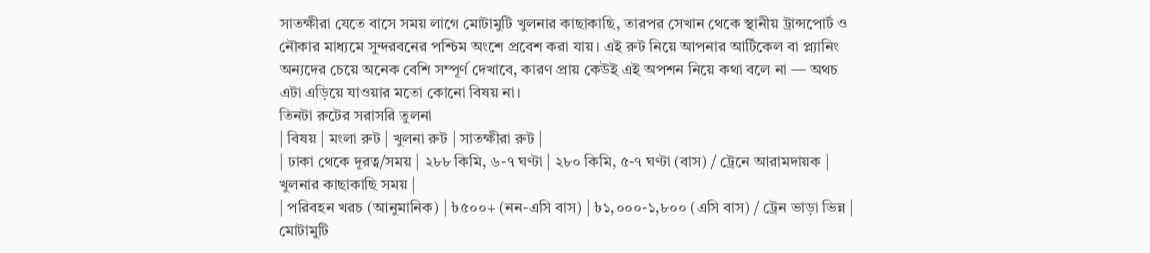সাতক্ষীরা যেতে বাসে সময় লাগে মোটামুটি খুলনার কাছাকাছি, তারপর সেখান থেকে স্থানীয় ট্রান্সপোর্ট ও নৌকার মাধ্যমে সুন্দরবনের পশ্চিম অংশে প্রবেশ করা যায়। এই রুট নিয়ে আপনার আর্টিকেল বা প্ল্যানিং অন্যদের চেয়ে অনেক বেশি সম্পূর্ণ দেখাবে, কারণ প্রায় কেউই এই অপশন নিয়ে কথা বলে না — অথচ এটা এড়িয়ে যাওয়ার মতো কোনো বিষয় না।
তিনটা রুটের সরাসরি তুলনা
| বিষয় | মংলা রুট | খুলনা রুট | সাতক্ষীরা রুট |
| ঢাকা থেকে দূরত্ব/সময় | ২৮৮ কিমি, ৬-৭ ঘণ্টা | ২৮০ কিমি, ৫-৭ ঘণ্টা (বাস) / ট্রেনে আরামদায়ক | খুলনার কাছাকাছি সময় |
| পরিবহন খরচ (আনুমানিক) | ৳৫০০+ (নন-এসি বাস) | ৳১,০০০-১,৮০০ (এসি বাস) / ট্রেন ভাড়া ভিন্ন | মোটামুটি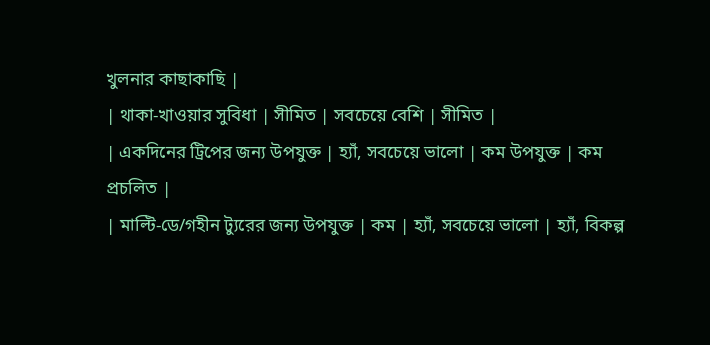খুলনার কাছাকাছি |
| থাকা-খাওয়ার সুবিধা | সীমিত | সবচেয়ে বেশি | সীমিত |
| একদিনের ট্রিপের জন্য উপযুক্ত | হ্যাঁ, সবচেয়ে ভালো | কম উপযুক্ত | কম প্রচলিত |
| মাল্টি-ডে/গহীন ট্যুরের জন্য উপযুক্ত | কম | হ্যাঁ, সবচেয়ে ভালো | হ্যাঁ, বিকল্প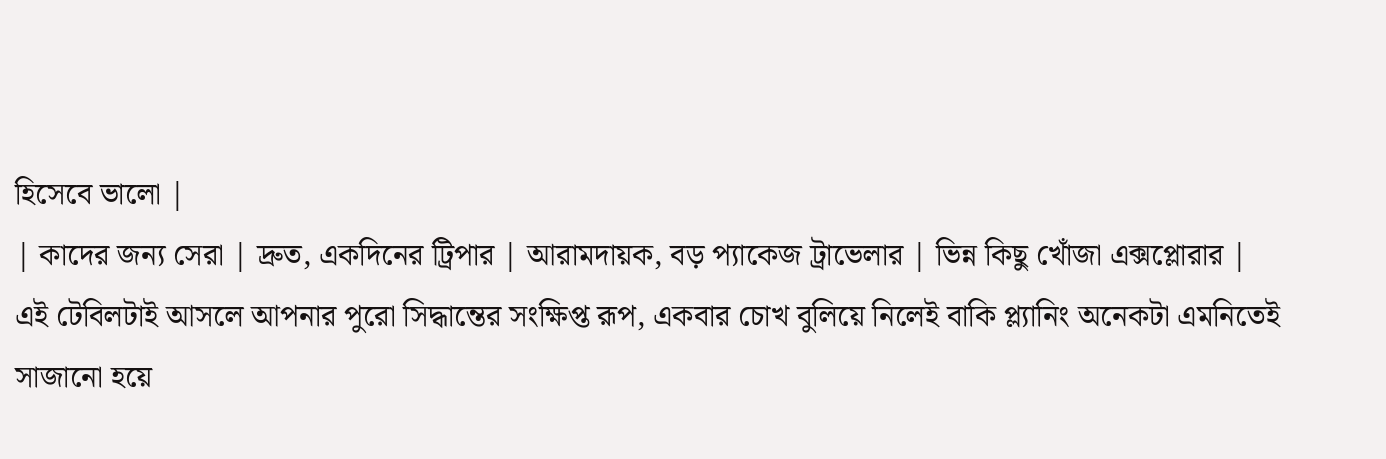হিসেবে ভালো |
| কাদের জন্য সেরা | দ্রুত, একদিনের ট্রিপার | আরামদায়ক, বড় প্যাকেজ ট্রাভেলার | ভিন্ন কিছু খোঁজা এক্সপ্লোরার |
এই টেবিলটাই আসলে আপনার পুরো সিদ্ধান্তের সংক্ষিপ্ত রূপ, একবার চোখ বুলিয়ে নিলেই বাকি প্ল্যানিং অনেকটা এমনিতেই সাজানো হয়ে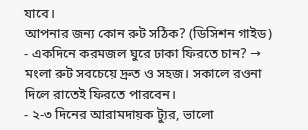যাবে।
আপনার জন্য কোন রুট সঠিক? (ডিসিশন গাইড)
- একদিনে করমজল ঘুরে ঢাকা ফিরতে চান? → মংলা রুট সবচেয়ে দ্রুত ও সহজ। সকালে রওনা দিলে রাতেই ফিরতে পারবেন।
- ২-৩ দিনের আরামদায়ক ট্যুর, ভালো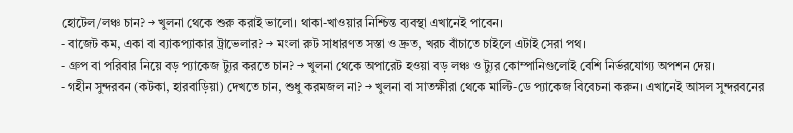হোটেল/লঞ্চ চান? → খুলনা থেকে শুরু করাই ভালো। থাকা-খাওয়ার নিশ্চিন্ত ব্যবস্থা এখানেই পাবেন।
- বাজেট কম, একা বা ব্যাকপ্যাকার ট্রাভেলার? → মংলা রুট সাধারণত সস্তা ও দ্রুত, খরচ বাঁচাতে চাইলে এটাই সেরা পথ।
- গ্রুপ বা পরিবার নিয়ে বড় প্যাকেজ ট্যুর করতে চান? → খুলনা থেকে অপারেট হওয়া বড় লঞ্চ ও ট্যুর কোম্পানিগুলোই বেশি নির্ভরযোগ্য অপশন দেয়।
- গহীন সুন্দরবন (কটকা, হারবাড়িয়া) দেখতে চান, শুধু করমজল না? → খুলনা বা সাতক্ষীরা থেকে মাল্টি-ডে প্যাকেজ বিবেচনা করুন। এখানেই আসল সুন্দরবনের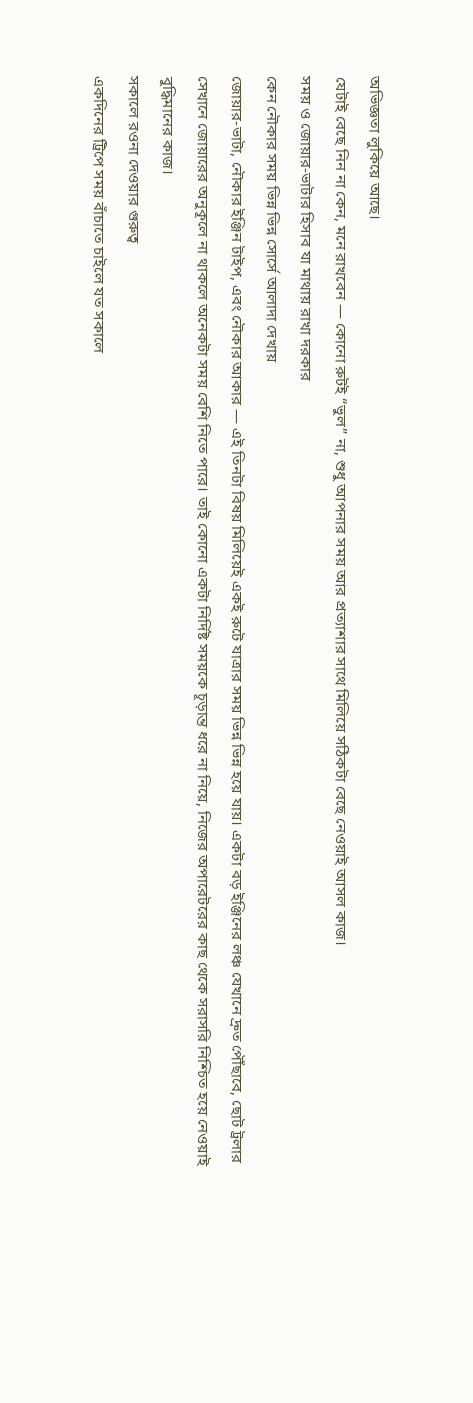অভিজ্ঞতা লুকিয়ে আছে।
যেটাই বেছে নিন না কেন, মনে রাখবেন — কোনো রুটই “ভুল” না, শুধু আপনার সময় আর প্রত্যাশার সাথে মিলিয়ে সঠিকটা বেছে নেওয়াই আসল কাজ।
সময় ও জোয়ার-ভাটার হিসাব যা মাথায় রাখা দরকার
কেন নৌকার সময় ভিন্ন ভিন্ন সোর্সে আলাদা দেখায়
জোয়ার-ভাটা, নৌকার ইঞ্জিন টাইপ, এবং নৌকার আকার — এই তিনটা বিষয় মিলিয়েই একই রুটে যাত্রার সময় ভিন্ন ভিন্ন হয়ে যায়। একটা বড় ইঞ্জিনের লঞ্চ যেখানে দ্রুত পৌঁছাবে, ছোট ট্রলার সেখানে জোয়ারের অনুকূলে না থাকলে অনেকটা সময় বেশি নিতে পারে। তাই কোনো একটা নির্দিষ্ট সময়কে চূড়ান্ত ধরে না নিয়ে, নিজের অপারেটরের কাছ থেকে সরাসরি নিশ্চিত হয়ে নেওয়াই বুদ্ধিমানের কাজ।
সকালে রওনা দেওয়ার গুরুত্ব
একদিনের ট্রিপে সময় বাঁচাতে চাইলে যত সকালে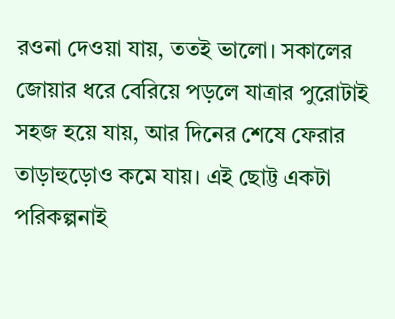রওনা দেওয়া যায়, ততই ভালো। সকালের জোয়ার ধরে বেরিয়ে পড়লে যাত্রার পুরোটাই সহজ হয়ে যায়, আর দিনের শেষে ফেরার তাড়াহুড়োও কমে যায়। এই ছোট্ট একটা পরিকল্পনাই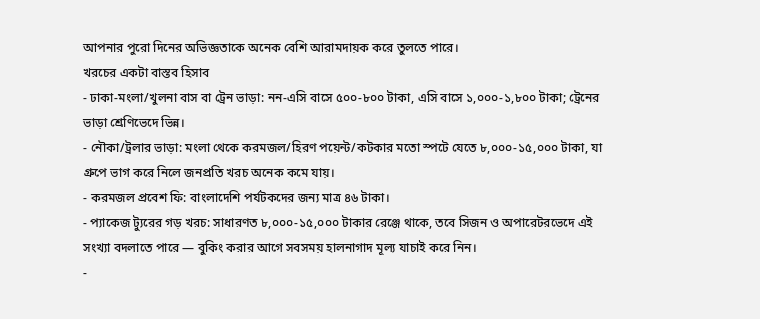আপনার পুরো দিনের অভিজ্ঞতাকে অনেক বেশি আরামদায়ক করে তুলতে পারে।
খরচের একটা বাস্তব হিসাব
- ঢাকা-মংলা/খুলনা বাস বা ট্রেন ভাড়া: নন-এসি বাসে ৫০০-৮০০ টাকা, এসি বাসে ১,০০০-১,৮০০ টাকা; ট্রেনের ভাড়া শ্রেণিভেদে ভিন্ন।
- নৌকা/ট্রলার ভাড়া: মংলা থেকে করমজল/হিরণ পয়েন্ট/কটকার মতো স্পটে যেতে ৮,০০০-১৫,০০০ টাকা, যা গ্রুপে ভাগ করে নিলে জনপ্রতি খরচ অনেক কমে যায়।
- করমজল প্রবেশ ফি: বাংলাদেশি পর্যটকদের জন্য মাত্র ৪৬ টাকা।
- প্যাকেজ ট্যুরের গড় খরচ: সাধারণত ৮,০০০-১৫,০০০ টাকার রেঞ্জে থাকে, তবে সিজন ও অপারেটরভেদে এই সংখ্যা বদলাতে পারে — বুকিং করার আগে সবসময় হালনাগাদ মূল্য যাচাই করে নিন।
-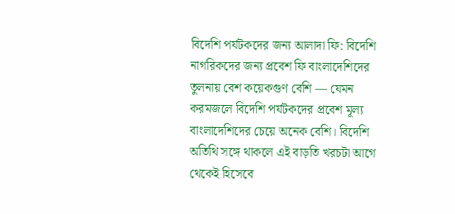বিদেশি পর্যটকদের জন্য আলাদা ফি: বিদেশি নাগরিকদের জন্য প্রবেশ ফি বাংলাদেশিদের তুলনায় বেশ কয়েকগুণ বেশি — যেমন করমজলে বিদেশি পর্যটকদের প্রবেশ মূল্য বাংলাদেশিদের চেয়ে অনেক বেশি। বিদেশি অতিথি সঙ্গে থাকলে এই বাড়তি খরচটা আগে থেকেই হিসেবে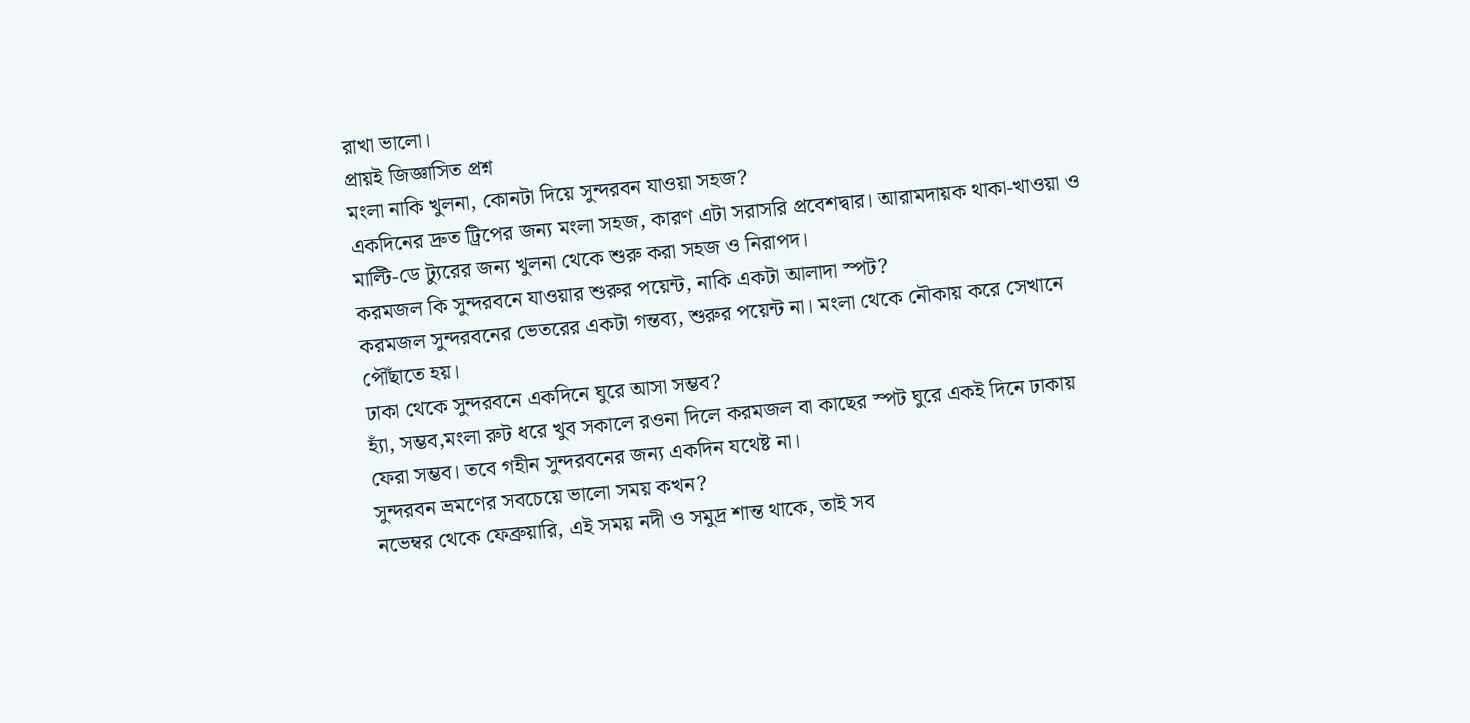রাখা ভালো।
প্রায়ই জিজ্ঞাসিত প্রশ্ন
মংলা নাকি খুলনা, কোনটা দিয়ে সুন্দরবন যাওয়া সহজ?
একদিনের দ্রুত ট্রিপের জন্য মংলা সহজ, কারণ এটা সরাসরি প্রবেশদ্বার। আরামদায়ক থাকা-খাওয়া ও মাল্টি-ডে ট্যুরের জন্য খুলনা থেকে শুরু করা সহজ ও নিরাপদ।
করমজল কি সুন্দরবনে যাওয়ার শুরুর পয়েন্ট, নাকি একটা আলাদা স্পট?
করমজল সুন্দরবনের ভেতরের একটা গন্তব্য, শুরুর পয়েন্ট না। মংলা থেকে নৌকায় করে সেখানে পৌঁছাতে হয়।
ঢাকা থেকে সুন্দরবনে একদিনে ঘুরে আসা সম্ভব?
হ্যাঁ, সম্ভব,মংলা রুট ধরে খুব সকালে রওনা দিলে করমজল বা কাছের স্পট ঘুরে একই দিনে ঢাকায় ফেরা সম্ভব। তবে গহীন সুন্দরবনের জন্য একদিন যথেষ্ট না।
সুন্দরবন ভ্রমণের সবচেয়ে ভালো সময় কখন?
নভেম্বর থেকে ফেব্রুয়ারি, এই সময় নদী ও সমুদ্র শান্ত থাকে, তাই সব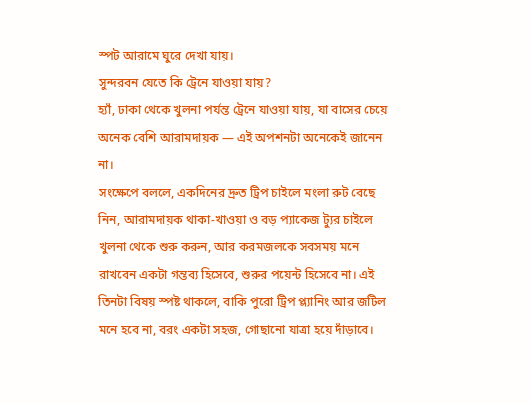স্পট আরামে ঘুরে দেখা যায়।
সুন্দরবন যেতে কি ট্রেনে যাওয়া যায়?
হ্যাঁ, ঢাকা থেকে খুলনা পর্যন্ত ট্রেনে যাওয়া যায়, যা বাসের চেয়ে অনেক বেশি আরামদায়ক — এই অপশনটা অনেকেই জানেন না।
সংক্ষেপে বললে, একদিনের দ্রুত ট্রিপ চাইলে মংলা রুট বেছে নিন, আরামদায়ক থাকা-খাওয়া ও বড় প্যাকেজ ট্যুর চাইলে খুলনা থেকে শুরু করুন, আর করমজলকে সবসময় মনে রাখবেন একটা গন্তব্য হিসেবে, শুরুর পয়েন্ট হিসেবে না। এই তিনটা বিষয় স্পষ্ট থাকলে, বাকি পুরো ট্রিপ প্ল্যানিং আর জটিল মনে হবে না, বরং একটা সহজ, গোছানো যাত্রা হয়ে দাঁড়াবে।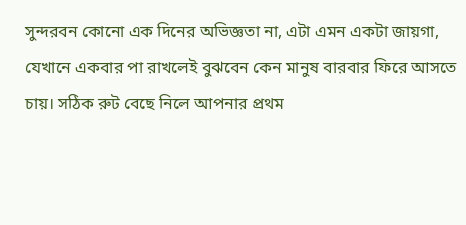সুন্দরবন কোনো এক দিনের অভিজ্ঞতা না, এটা এমন একটা জায়গা, যেখানে একবার পা রাখলেই বুঝবেন কেন মানুষ বারবার ফিরে আসতে চায়। সঠিক রুট বেছে নিলে আপনার প্রথম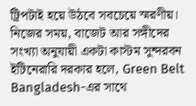ট্রিপটাই হয়ে উঠবে সবচেয়ে স্মরণীয়।
নিজের সময়, বাজেট আর সঙ্গীদের সংখ্যা অনুযায়ী একটা কাস্টম সুন্দরবন ইটিনেরারি দরকার হলে, Green Belt Bangladesh-এর সাথে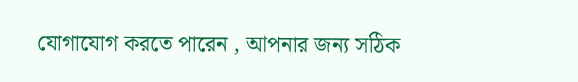যোগাযোগ করতে পারেন , আপনার জন্য সঠিক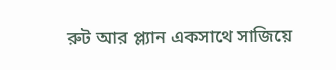রুট আর প্ল্যান একসাথে সাজিয়ে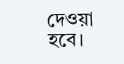দেওয়া হবে।